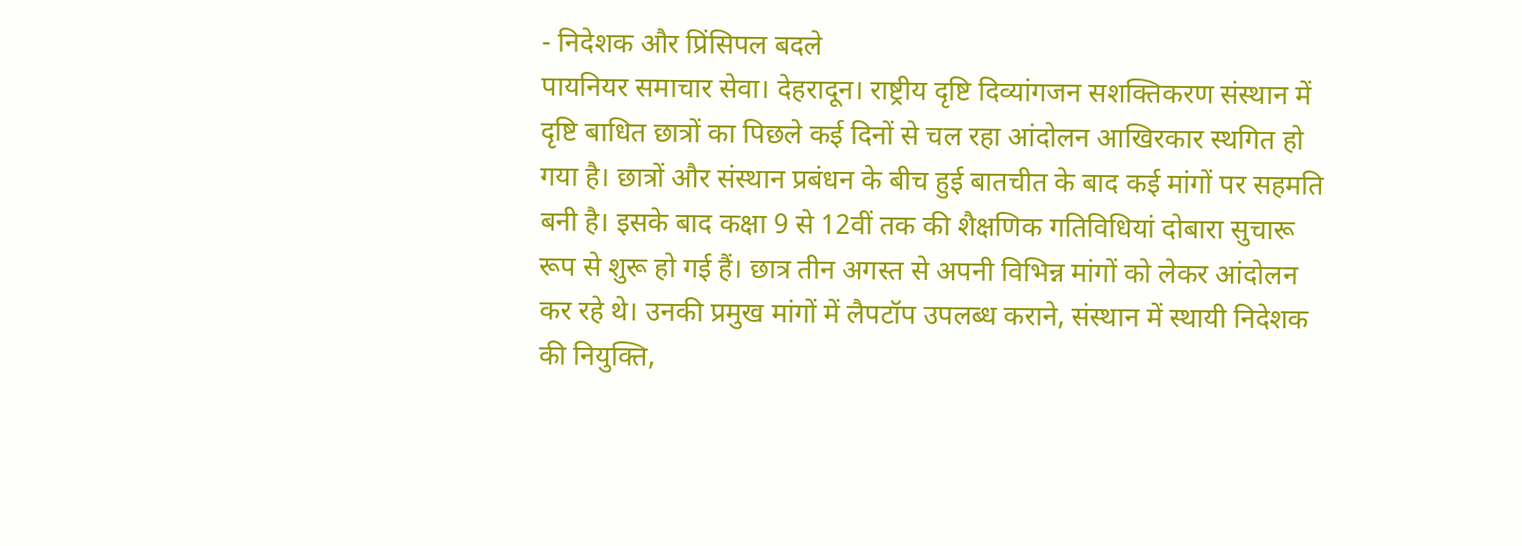- निदेशक और प्रिंसिपल बदले
पायनियर समाचार सेवा। देहरादून। राष्ट्रीय दृष्टि दिव्यांगजन सशक्तिकरण संस्थान में दृष्टि बाधित छात्रों का पिछले कई दिनों से चल रहा आंदोलन आखिरकार स्थगित हो गया है। छात्रों और संस्थान प्रबंधन के बीच हुई बातचीत के बाद कई मांगों पर सहमति बनी है। इसके बाद कक्षा 9 से 12वीं तक की शैक्षणिक गतिविधियां दोबारा सुचारू रूप से शुरू हो गई हैं। छात्र तीन अगस्त से अपनी विभिन्न मांगों को लेकर आंदोलन कर रहे थे। उनकी प्रमुख मांगों में लैपटॉप उपलब्ध कराने, संस्थान में स्थायी निदेशक की नियुक्ति,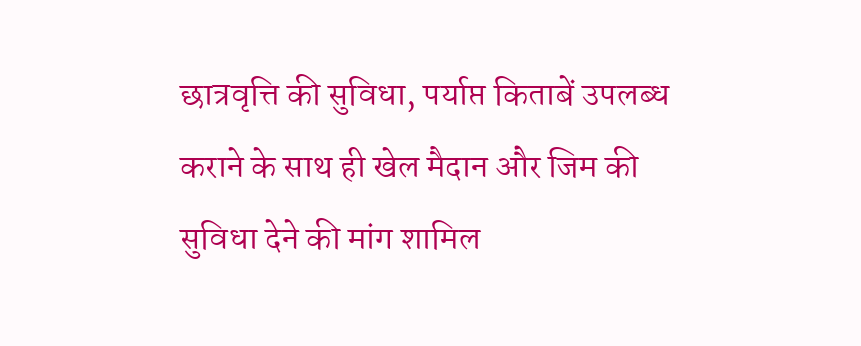छात्रवृत्ति की सुविधा, पर्याप्त किताबें उपलब्ध कराने के साथ ही खेल मैदान और जिम की सुविधा देने की मांग शामिल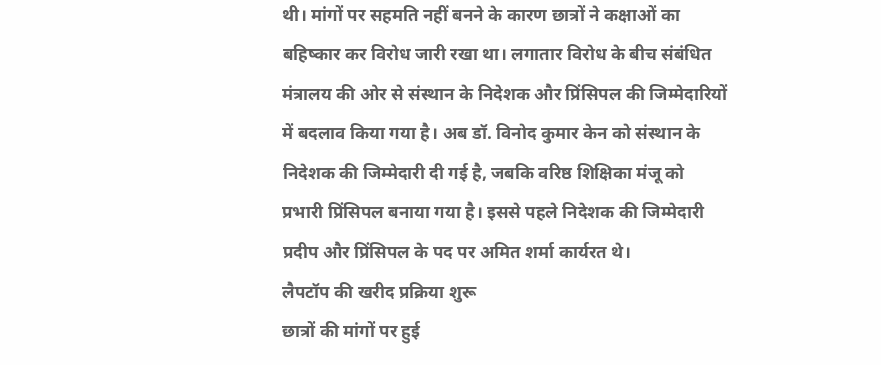थी। मांगों पर सहमति नहीं बनने के कारण छात्रों ने कक्षाओं का बहिष्कार कर विरोध जारी रखा था। लगातार विरोध के बीच संबंधित मंत्रालय की ओर से संस्थान के निदेशक और प्रिंसिपल की जिम्मेदारियों में बदलाव किया गया है। अब डॉ. विनोद कुमार केन को संस्थान के निदेशक की जिम्मेदारी दी गई है, जबकि वरिष्ठ शिक्षिका मंजू को प्रभारी प्रिंसिपल बनाया गया है। इससे पहले निदेशक की जिम्मेदारी प्रदीप और प्रिंसिपल के पद पर अमित शर्मा कार्यरत थे।
लैपटॉप की खरीद प्रक्रिया शुरू
छात्रों की मांगों पर हुई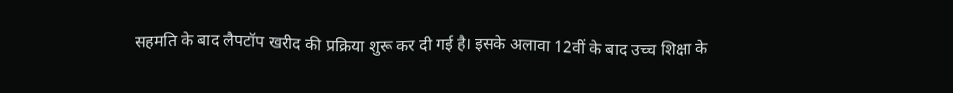सहमति के बाद लैपटॉप खरीद की प्रक्रिया शुरू कर दी गई है। इसके अलावा 12वीं के बाद उच्च शिक्षा के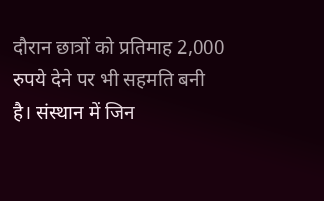दौरान छात्रों को प्रतिमाह 2,000 रुपये देने पर भी सहमति बनी है। संस्थान में जिन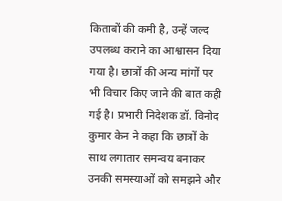किताबों की कमी है, उन्हें जल्द उपलब्ध कराने का आश्वासन दिया गया है। छात्रों की अन्य मांगों पर भी विचार किए जाने की बात कही गई है। प्रभारी निदेशक डॉ. विनोद कुमार केन ने कहा कि छात्रों के साथ लगातार समन्वय बनाकर उनकी समस्याओं को समझने और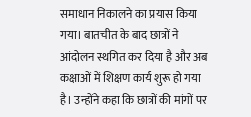समाधान निकालने का प्रयास किया गया। बातचीत के बाद छात्रों ने आंदोलन स्थगित कर दिया है और अब कक्षाओं में शिक्षण कार्य शुरू हो गया है। उन्होंने कहा कि छात्रों की मांगों पर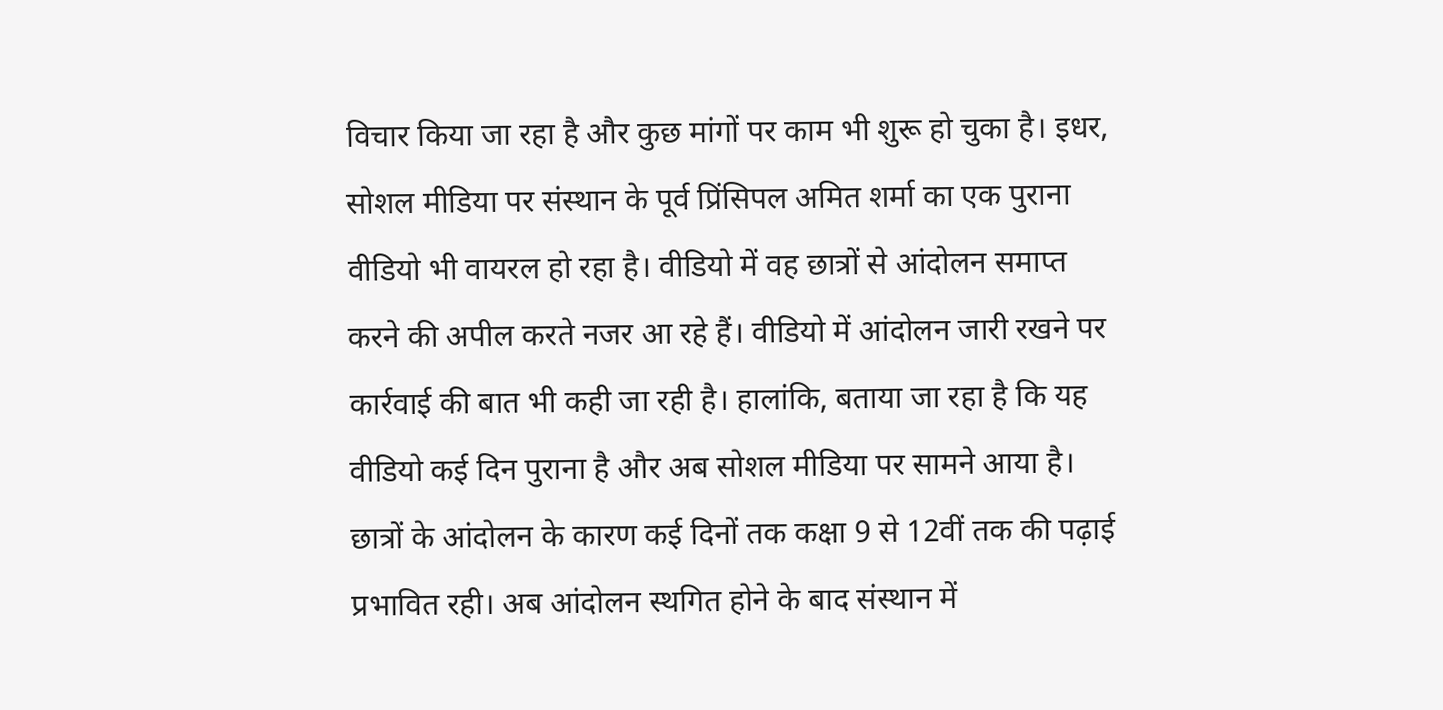विचार किया जा रहा है और कुछ मांगों पर काम भी शुरू हो चुका है। इधर, सोशल मीडिया पर संस्थान के पूर्व प्रिंसिपल अमित शर्मा का एक पुराना वीडियो भी वायरल हो रहा है। वीडियो में वह छात्रों से आंदोलन समाप्त करने की अपील करते नजर आ रहे हैं। वीडियो में आंदोलन जारी रखने पर कार्रवाई की बात भी कही जा रही है। हालांकि, बताया जा रहा है कि यह वीडियो कई दिन पुराना है और अब सोशल मीडिया पर सामने आया है। छात्रों के आंदोलन के कारण कई दिनों तक कक्षा 9 से 12वीं तक की पढ़ाई प्रभावित रही। अब आंदोलन स्थगित होने के बाद संस्थान में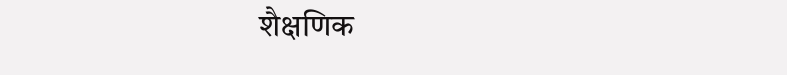शैक्षणिक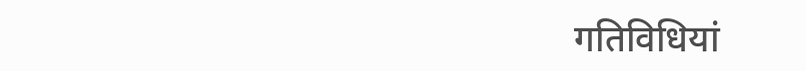गतिविधियां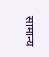सामान्य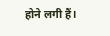होने लगी हैं।